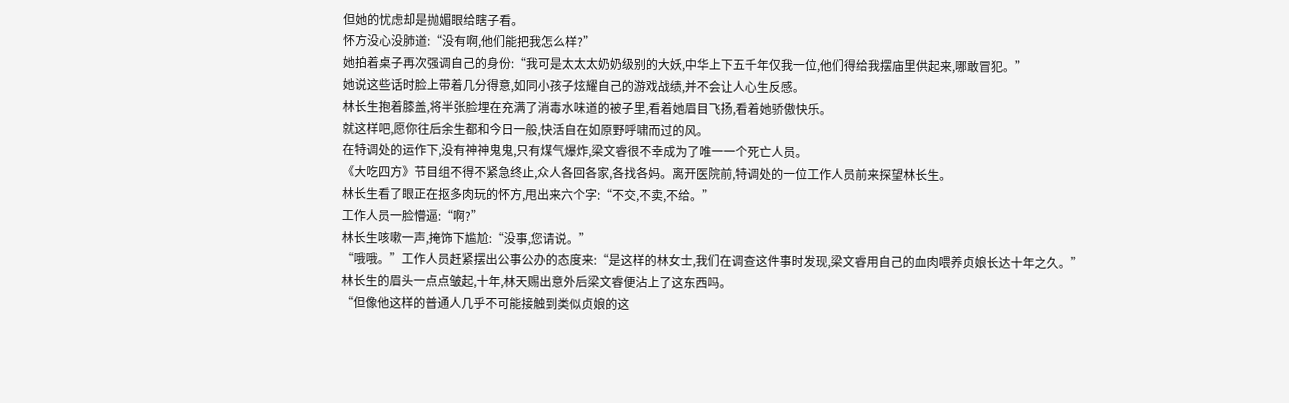但她的忧虑却是抛媚眼给瞎子看。
怀方没心没肺道:“没有啊,他们能把我怎么样?”
她拍着桌子再次强调自己的身份:“我可是太太太奶奶级别的大妖,中华上下五千年仅我一位,他们得给我摆庙里供起来,哪敢冒犯。”
她说这些话时脸上带着几分得意,如同小孩子炫耀自己的游戏战绩,并不会让人心生反感。
林长生抱着膝盖,将半张脸埋在充满了消毒水味道的被子里,看着她眉目飞扬,看着她骄傲快乐。
就这样吧,愿你往后余生都和今日一般,快活自在如原野呼啸而过的风。
在特调处的运作下,没有神神鬼鬼,只有煤气爆炸,梁文睿很不幸成为了唯一一个死亡人员。
《大吃四方》节目组不得不紧急终止,众人各回各家,各找各妈。离开医院前,特调处的一位工作人员前来探望林长生。
林长生看了眼正在抠多肉玩的怀方,甩出来六个字:“不交,不卖,不给。”
工作人员一脸懵逼:“啊?”
林长生咳嗽一声,掩饰下尴尬:“没事,您请说。”
“哦哦。”工作人员赶紧摆出公事公办的态度来:“是这样的林女士,我们在调查这件事时发现,梁文睿用自己的血肉喂养贞娘长达十年之久。”
林长生的眉头一点点皱起,十年,林天赐出意外后梁文睿便沾上了这东西吗。
“但像他这样的普通人几乎不可能接触到类似贞娘的这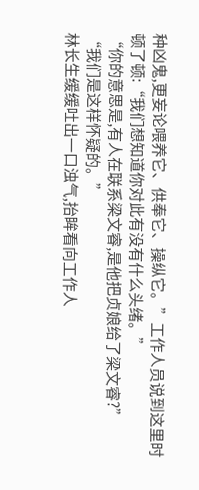种凶鬼,更妄论喂养它、供奉它、操纵它。”工作人员说到这里时顿了顿:“我们想知道你对此有没有什么头绪。”
“你的意思是,有人在联系梁文睿,是他把贞娘给了梁文睿?”
“我们是这样怀疑的。”
林长生缓缓吐出一口浊气,抬眸看向工作人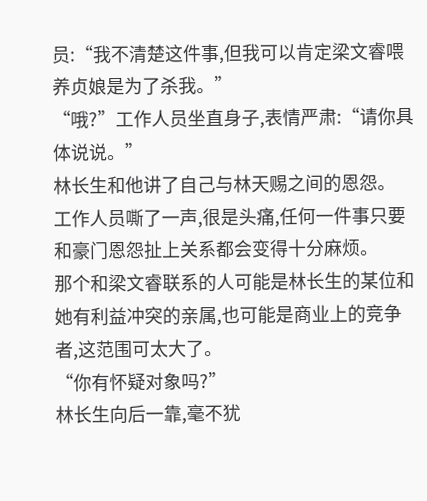员:“我不清楚这件事,但我可以肯定梁文睿喂养贞娘是为了杀我。”
“哦?”工作人员坐直身子,表情严肃:“请你具体说说。”
林长生和他讲了自己与林天赐之间的恩怨。
工作人员嘶了一声,很是头痛,任何一件事只要和豪门恩怨扯上关系都会变得十分麻烦。
那个和梁文睿联系的人可能是林长生的某位和她有利益冲突的亲属,也可能是商业上的竞争者,这范围可太大了。
“你有怀疑对象吗?”
林长生向后一靠,毫不犹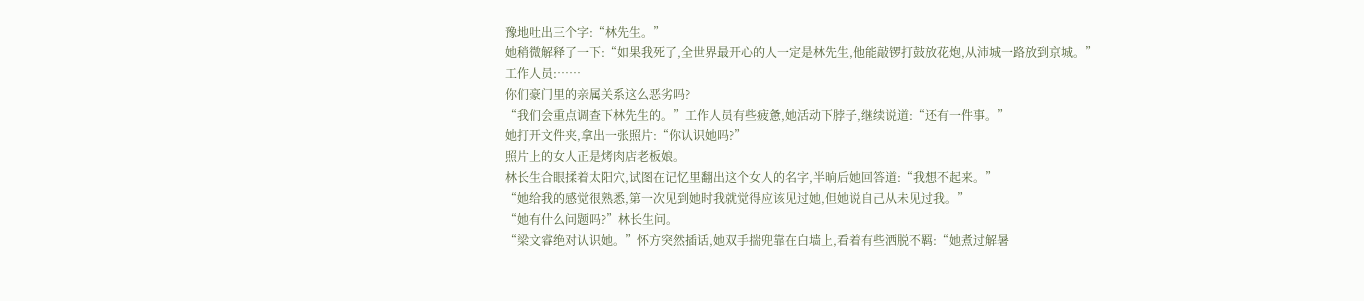豫地吐出三个字:“林先生。”
她稍微解释了一下:“如果我死了,全世界最开心的人一定是林先生,他能敲锣打鼓放花炮,从沛城一路放到京城。”
工作人员:……
你们豪门里的亲属关系这么恶劣吗?
“我们会重点调查下林先生的。”工作人员有些疲惫,她活动下脖子,继续说道:“还有一件事。”
她打开文件夹,拿出一张照片:“你认识她吗?”
照片上的女人正是烤肉店老板娘。
林长生合眼揉着太阳穴,试图在记忆里翻出这个女人的名字,半晌后她回答道:“我想不起来。”
“她给我的感觉很熟悉,第一次见到她时我就觉得应该见过她,但她说自己从未见过我。”
“她有什么问题吗?”林长生问。
“梁文睿绝对认识她。”怀方突然插话,她双手揣兜靠在白墙上,看着有些洒脱不羁:“她煮过解暑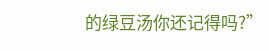的绿豆汤你还记得吗?”